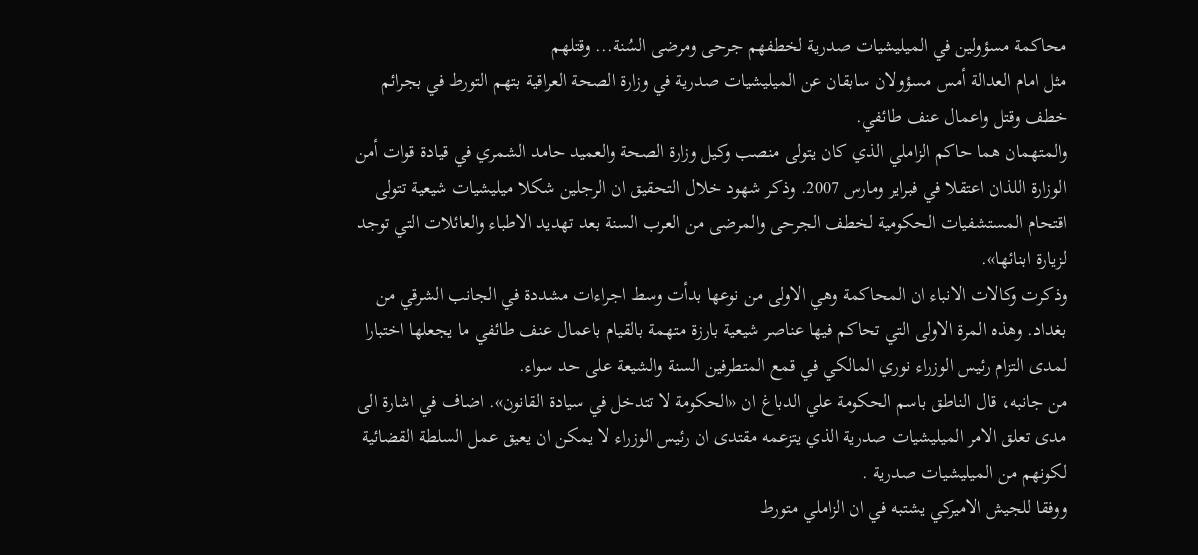محاكمة مسؤولين في الميليشيات صدرية لخطفهم جرحى ومرضى السُنة... وقتلهم
مثل امام العدالة أمس مسؤولان سابقان عن الميليشيات صدرية في وزارة الصحة العراقية بتهم التورط في بجرائم خطف وقتل واعمال عنف طائفي.
والمتهمان هما حاكم الزاملي الذي كان يتولى منصب وكيل وزارة الصحة والعميد حامد الشمري في قيادة قوات أمن الوزارة اللذان اعتقلا في فبراير ومارس 2007. وذكر شهود خلال التحقيق ان الرجلين شكلا ميليشيات شيعية تتولى اقتحام المستشفيات الحكومية لخطف الجرحى والمرضى من العرب السنة بعد تهديد الاطباء والعائلات التي توجد لزيارة ابنائها».
وذكرت وكالات الانباء ان المحاكمة وهي الاولى من نوعها بدأت وسط اجراءات مشددة في الجانب الشرقي من بغداد. وهذه المرة الاولى التي تحاكم فيها عناصر شيعية بارزة متهمة بالقيام باعمال عنف طائفي ما يجعلها اختبارا لمدى التزام رئيس الوزراء نوري المالكي في قمع المتطرفين السنة والشيعة على حد سواء.
من جانبه، قال الناطق باسم الحكومة علي الدباغ ان «الحكومة لا تتدخل في سيادة القانون». اضاف في اشارة الى مدى تعلق الامر الميليشيات صدرية الذي يتزعمه مقتدى ان رئيس الوزراء لا يمكن ان يعيق عمل السلطة القضائية لكونهم من الميليشيات صدرية .
ووفقا للجيش الاميركي يشتبه في ان الزاملي متورط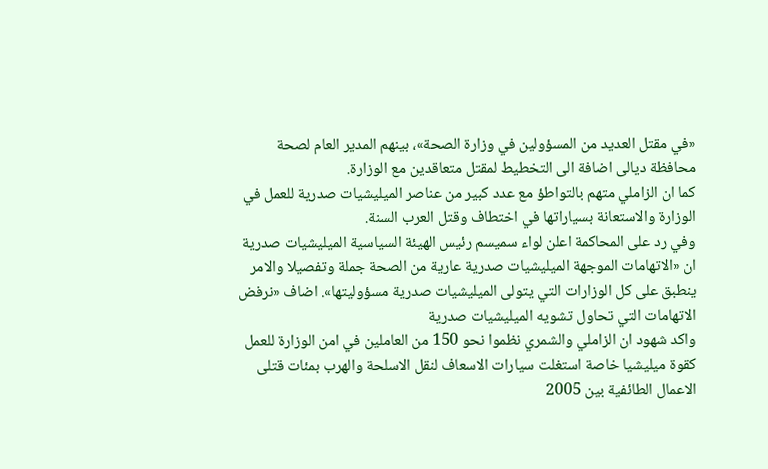«في مقتل العديد من المسؤولين في وزارة الصحة»، بينهم المدير العام لصحة محافظة ديالى اضافة الى التخطيط لمقتل متعاقدين مع الوزارة.
كما ان الزاملي متهم بالتواطؤ مع عدد كبير من عناصر الميليشيات صدرية للعمل في الوزارة والاستعانة بسياراتها في اختطاف وقتل العرب السنة.
وفي رد على المحاكمة اعلن لواء سميسم رئيس الهيئة السياسية الميليشيات صدرية ان «الاتهامات الموجهة الميليشيات صدرية عارية من الصحة جملة وتفصيلا والامر ينطبق على كل الوزارات التي يتولى الميليشيات صدرية مسؤوليتها». اضاف «نرفض الاتهامات التي تحاول تشويه الميليشيات صدرية
واكد شهود ان الزاملي والشمري نظموا نحو 150 من العاملين في امن الوزارة للعمل كقوة ميليشيا خاصة استغلت سيارات الاسعاف لنقل الاسلحة والهرب بمئات قتلى الاعمال الطائفية بين 2005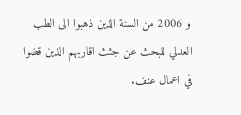و 2006 من السنة الذين ذهبوا الى الطب العدلي للبحث عن جثث اقاربهم الذين قضوا في اعمال عنف.